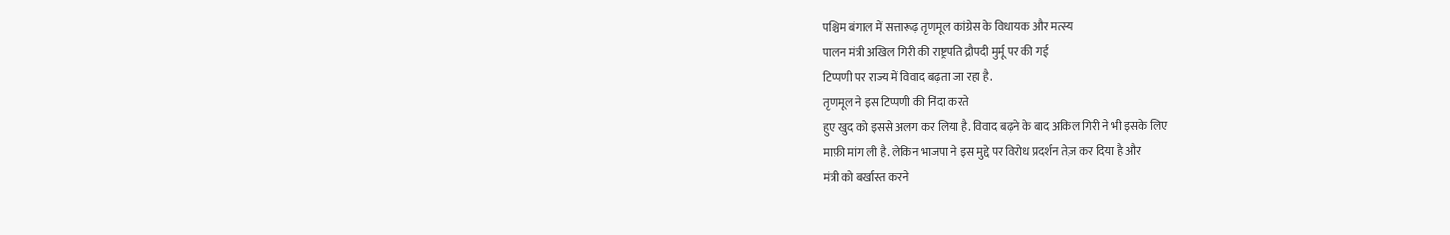पश्चिम बंगाल में सत्तारूढ़ तृणमूल कांग्रेस के विधायक और मत्स्य
पालन मंत्री अखिल गिरी की राष्ट्रपति द्रौपदी मुर्मू पर की गई
टिप्पणी पर राज्य में विवाद बढ़ता जा रहा है.
तृणमूल ने इस टिप्पणी की निंदा करते
हुए खुद को इससे अलग कर लिया है. विवाद बढ़ने के बाद अकिल गिरी ने भी इसके लिए
माफ़ी मांग ली है. लेकिन भाजपा ने इस मुद्दे पर विरोध प्रदर्शन तेज़ कर दिया है और
मंत्री को बर्खास्त करने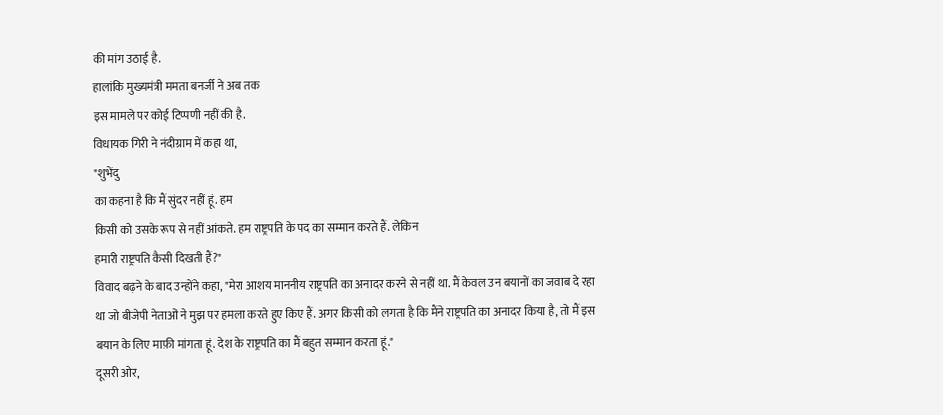की मांग उठाई है.
हालांकि मुख्यमंत्री ममता बनर्जी ने अब तक
इस मामले पर कोई टिप्पणी नहीं की है.
विधायक गिरी ने नंदीग्राम में कहा था,
"शुभेंदु
का कहना है कि मैं सुंदर नहीं हूं. हम
किसी को उसके रूप से नहीं आंकते. हम राष्ट्रपति के पद का सम्मान करते हैं. लेकिन
हमारी राष्ट्रपति कैसी दिखती हैं?"
विवाद बढ़ने के बाद उन्होंने कहा, "मेरा आशय माननीय राष्ट्रपति का अनादर करने से नहीं था. मैं केवल उन बयानों का जवाब दे रहा था जो बीजेपी नेताओं ने मुझ पर हमला करते हुए किए हैं. अगर किसी को लगता है कि मैंने राष्ट्रपति का अनादर किया है, तो मैं इस बयान के लिए माफ़ी मांगता हूं. देश के राष्ट्रपति का मैं बहुत सम्मान करता हूं."
दूसरी ओर,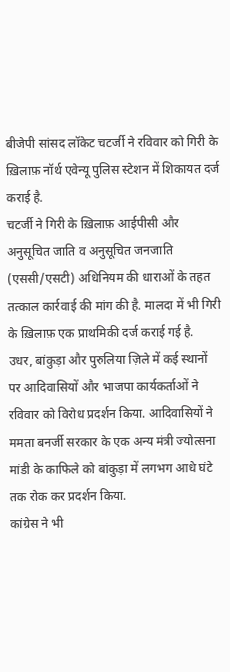बीजेपी सांसद लॉकेट चटर्जी ने रविवार को गिरी के ख़िलाफ़ नॉर्थ एवेन्यू पुलिस स्टेशन में शिकायत दर्ज कराई है.
चटर्जी ने गिरी के ख़िलाफ़ आईपीसी और अनुसूचित जाति व अनुसूचित जनजाति (एससी/एसटी) अधिनियम की धाराओं के तहत तत्काल कार्रवाई की मांग की है. मालदा में भी गिरी के ख़िलाफ़ एक प्राथमिकी दर्ज कराई गई है.
उधर, बांकुड़ा और पुरुलिया ज़िले में कई स्थानों पर आदिवासियों और भाजपा कार्यकर्ताओं ने रविवार को विरोध प्रदर्शन किया. आदिवासियों ने ममता बनर्जी सरकार के एक अन्य मंत्री ज्योत्सना मांडी के काफिले को बांकुड़ा में लगभग आधे घंटे तक रोक कर प्रदर्शन किया.
कांग्रेस ने भी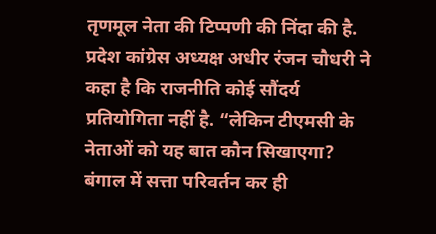तृणमूल नेता की टिप्पणी की निंदा की है. प्रदेश कांग्रेस अध्यक्ष अधीर रंजन चौधरी ने कहा है कि राजनीति कोई सौंदर्य प्रतियोगिता नहीं है. “लेकिन टीएमसी के नेताओं को यह बात कौन सिखाएगा? बंगाल में सत्ता परिवर्तन कर ही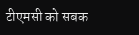टीएमसी को सबक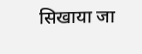सिखाया जा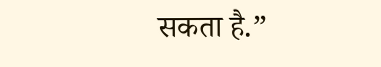सकता है.”